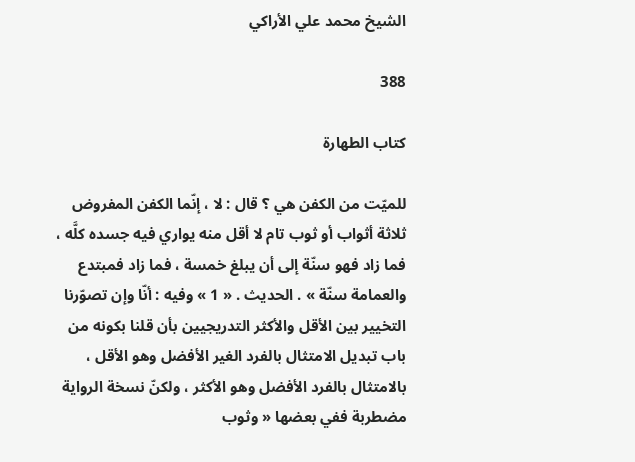الشيخ محمد علي الأراكي

388

كتاب الطهارة

للميّت من الكفن هي ؟ قال : لا ، إنّما الكفن المفروض ثلاثة أثواب أو ثوب تام لا أقل منه يواري فيه جسده كلَّه ، فما زاد فهو سنّة إلى أن يبلغ خمسة ، فما زاد فمبتدع والعمامة سنّة » . الحديث . « 1 » وفيه : أنّا وإن تصوّرنا التخيير بين الأقل والأكثر التدريجيين بأن قلنا بكونه من باب تبديل الامتثال بالفرد الغير الأفضل وهو الأقل ، بالامتثال بالفرد الأفضل وهو الأكثر ، ولكنّ نسخة الرواية مضطربة ففي بعضها « وثوب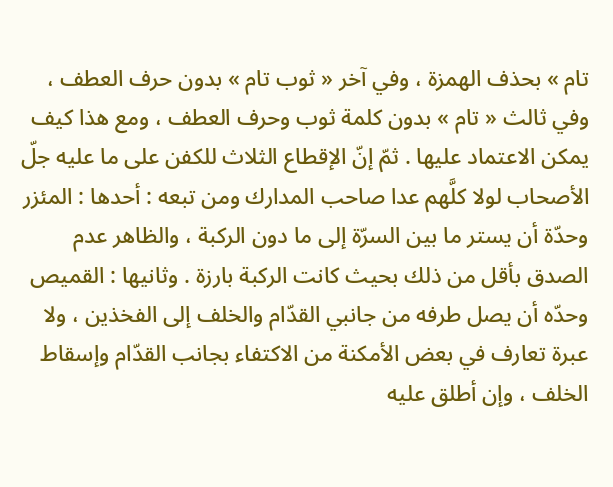تام » بحذف الهمزة ، وفي آخر « ثوب تام » بدون حرف العطف ، وفي ثالث « تام » بدون كلمة ثوب وحرف العطف ، ومع هذا كيف يمكن الاعتماد عليها . ثمّ إنّ الإقطاع الثلاث للكفن على ما عليه جلّ الأصحاب لولا كلَّهم عدا صاحب المدارك ومن تبعه : أحدها : المئزر وحدّة أن يستر ما بين السرّة إلى ما دون الركبة ، والظاهر عدم الصدق بأقل من ذلك بحيث كانت الركبة بارزة . وثانيها : القميص وحدّه أن يصل طرفه من جانبي القدّام والخلف إلى الفخذين ، ولا عبرة تعارف في بعض الأمكنة من الاكتفاء بجانب القدّام وإسقاط الخلف ، وإن أطلق عليه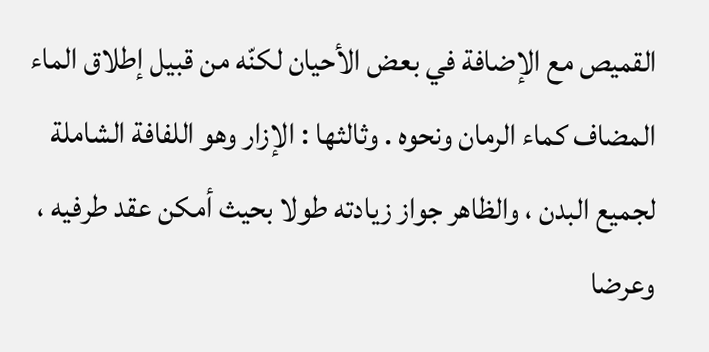القميص مع الإضافة في بعض الأحيان لكنّه من قبيل إطلاق الماء المضاف كماء الرمان ونحوه . وثالثها : الإزار وهو اللفافة الشاملة لجميع البدن ، والظاهر جواز زيادته طولا بحيث أمكن عقد طرفيه ، وعرضا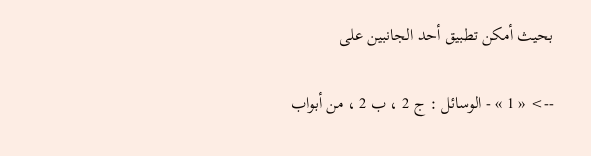بحيث أمكن تطبيق أحد الجانبين على

--> « 1 » - الوسائل : ج 2 ، ب 2 ، من أبواب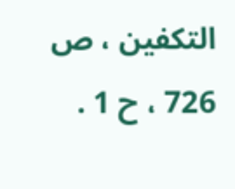التكفين ، ص 726 ، ح 1 .